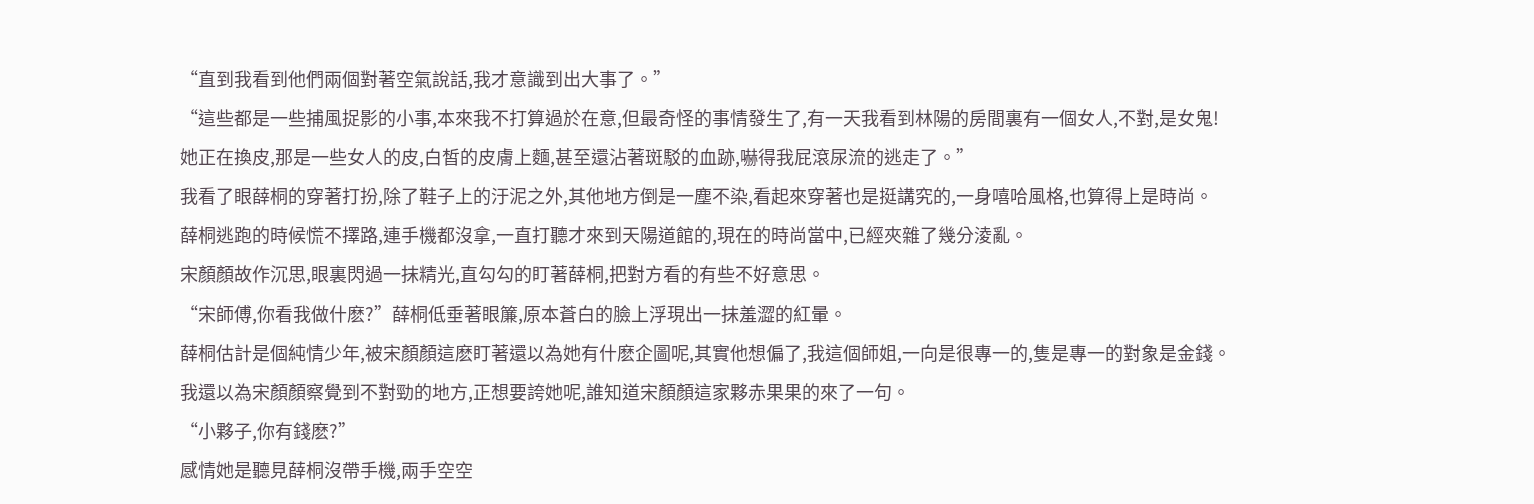“直到我看到他們兩個對著空氣說話,我才意識到出大事了。”
“這些都是一些捕風捉影的小事,本來我不打算過於在意,但最奇怪的事情發生了,有一天我看到林陽的房間裏有一個女人,不對,是女鬼!
她正在換皮,那是一些女人的皮,白皙的皮膚上麵,甚至還沾著斑駁的血跡,嚇得我屁滾尿流的逃走了。”
我看了眼薛桐的穿著打扮,除了鞋子上的汙泥之外,其他地方倒是一塵不染,看起來穿著也是挺講究的,一身嘻哈風格,也算得上是時尚。
薛桐逃跑的時候慌不擇路,連手機都沒拿,一直打聽才來到天陽道館的,現在的時尚當中,已經夾雜了幾分淩亂。
宋顏顏故作沉思,眼裏閃過一抹精光,直勾勾的盯著薛桐,把對方看的有些不好意思。
“宋師傅,你看我做什麽?”薛桐低垂著眼簾,原本蒼白的臉上浮現出一抹羞澀的紅暈。
薛桐估計是個純情少年,被宋顏顏這麽盯著還以為她有什麽企圖呢,其實他想偏了,我這個師姐,一向是很專一的,隻是專一的對象是金錢。
我還以為宋顏顏察覺到不對勁的地方,正想要誇她呢,誰知道宋顏顏這家夥赤果果的來了一句。
“小夥子,你有錢麽?”
感情她是聽見薛桐沒帶手機,兩手空空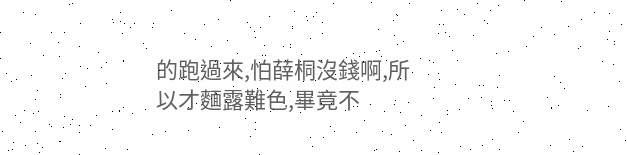的跑過來,怕薛桐沒錢啊,所以才麵露難色,畢竟不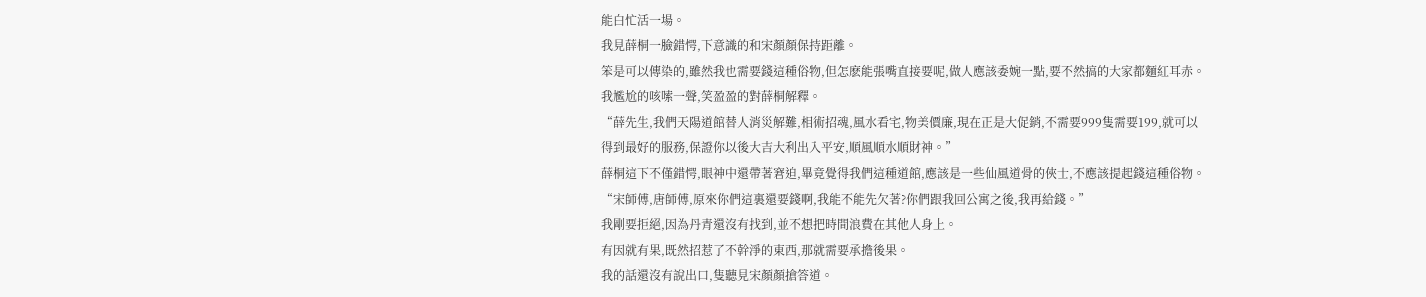能白忙活一場。
我見薛桐一臉錯愕,下意識的和宋顏顏保持距離。
笨是可以傳染的,雖然我也需要錢這種俗物,但怎麽能張嘴直接要呢,做人應該委婉一點,要不然搞的大家都麵紅耳赤。
我尷尬的咳嗦一聲,笑盈盈的對薛桐解釋。
“薛先生,我們天陽道館替人消災解難,相術招魂,風水看宅,物美價廉,現在正是大促銷,不需要999隻需要199,就可以得到最好的服務,保證你以後大吉大利出入平安,順風順水順財神。”
薛桐這下不僅錯愕,眼神中還帶著窘迫,畢竟覺得我們這種道館,應該是一些仙風道骨的俠士,不應該提起錢這種俗物。
“宋師傅,唐師傅,原來你們這裏還要錢啊,我能不能先欠著?你們跟我回公寓之後,我再給錢。”
我剛要拒絕,因為丹青還沒有找到,並不想把時間浪費在其他人身上。
有因就有果,既然招惹了不幹淨的東西,那就需要承擔後果。
我的話還沒有說出口,隻聽見宋顏顏搶答道。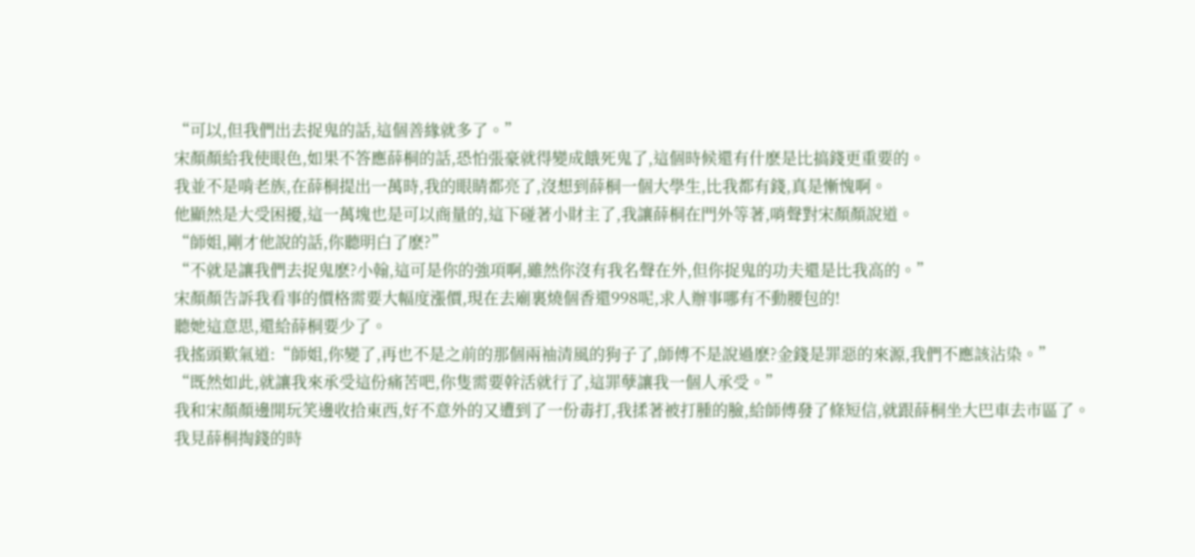“可以,但我們出去捉鬼的話,這個善緣就多了。”
宋顏顏給我使眼色,如果不答應薛桐的話,恐怕張豪就得變成餓死鬼了,這個時候還有什麽是比搞錢更重要的。
我並不是啃老族,在薛桐提出一萬時,我的眼睛都亮了,沒想到薛桐一個大學生,比我都有錢,真是慚愧啊。
他顯然是大受困擾,這一萬塊也是可以商量的,這下碰著小財主了,我讓薛桐在門外等著,哨聲對宋顏顏說道。
“師姐,剛才他說的話,你聽明白了麽?”
“不就是讓我們去捉鬼麽?小翰,這可是你的強項啊,雖然你沒有我名聲在外,但你捉鬼的功夫還是比我高的。”
宋顏顏告訴我看事的價格需要大幅度漲價,現在去廟裏燒個香還998呢,求人辦事哪有不動腰包的!
聽她這意思,還給薛桐要少了。
我搖頭歎氣道:“師姐,你變了,再也不是之前的那個兩袖清風的狗子了,師傅不是說過麽?金錢是罪惡的來源,我們不應該沾染。”
“既然如此,就讓我來承受這份痛苦吧,你隻需要幹活就行了,這罪孽讓我一個人承受。”
我和宋顏顏邊開玩笑邊收拾東西,好不意外的又遭到了一份毒打,我揉著被打腫的臉,給師傅發了條短信,就跟薛桐坐大巴車去市區了。
我見薛桐掏錢的時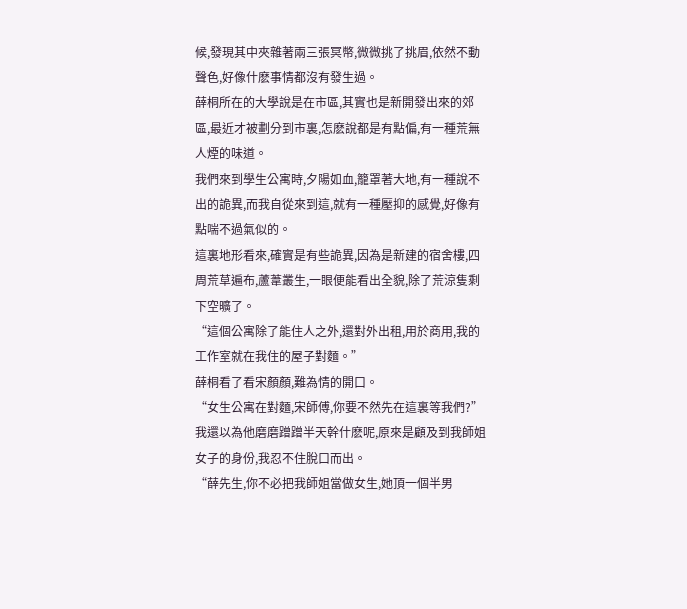候,發現其中夾雜著兩三張冥幣,微微挑了挑眉,依然不動聲色,好像什麽事情都沒有發生過。
薛桐所在的大學說是在市區,其實也是新開發出來的郊區,最近才被劃分到市裏,怎麽說都是有點偏,有一種荒無人煙的味道。
我們來到學生公寓時,夕陽如血,籠罩著大地,有一種說不出的詭異,而我自從來到這,就有一種壓抑的感覺,好像有點喘不過氣似的。
這裏地形看來,確實是有些詭異,因為是新建的宿舍樓,四周荒草遍布,蘆葦叢生,一眼便能看出全貌,除了荒涼隻剩下空曠了。
“這個公寓除了能住人之外,還對外出租,用於商用,我的工作室就在我住的屋子對麵。”
薛桐看了看宋顏顏,難為情的開口。
“女生公寓在對麵,宋師傅,你要不然先在這裏等我們?”
我還以為他磨磨蹭蹭半天幹什麽呢,原來是顧及到我師姐女子的身份,我忍不住脫口而出。
“薛先生,你不必把我師姐當做女生,她頂一個半男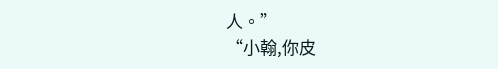人。”
“小翰,你皮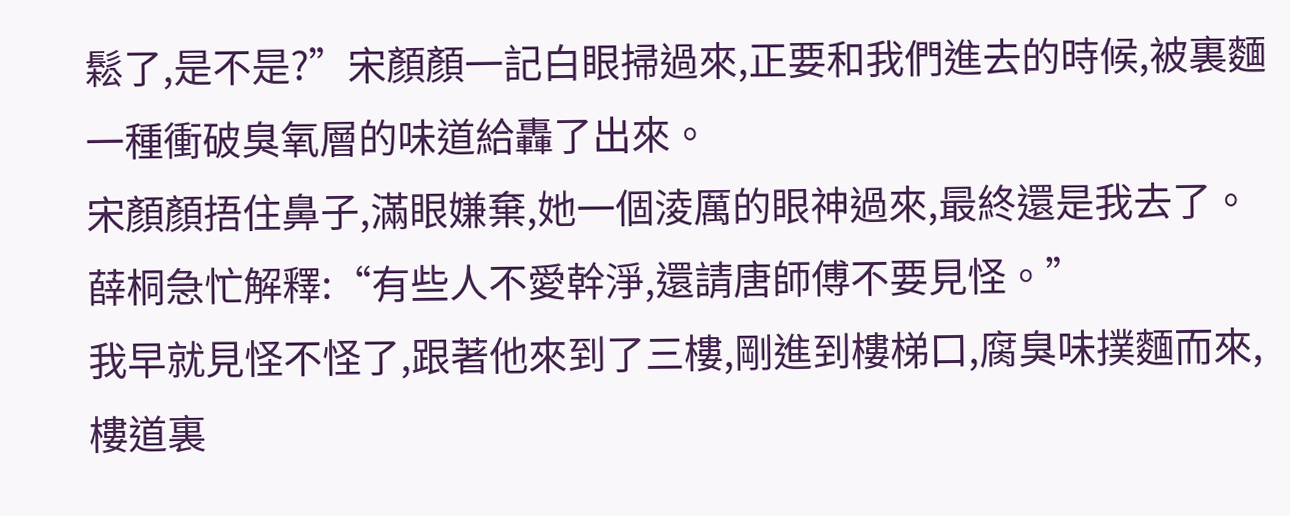鬆了,是不是?”宋顏顏一記白眼掃過來,正要和我們進去的時候,被裏麵一種衝破臭氧層的味道給轟了出來。
宋顏顏捂住鼻子,滿眼嫌棄,她一個淩厲的眼神過來,最終還是我去了。
薛桐急忙解釋:“有些人不愛幹淨,還請唐師傅不要見怪。”
我早就見怪不怪了,跟著他來到了三樓,剛進到樓梯口,腐臭味撲麵而來,樓道裏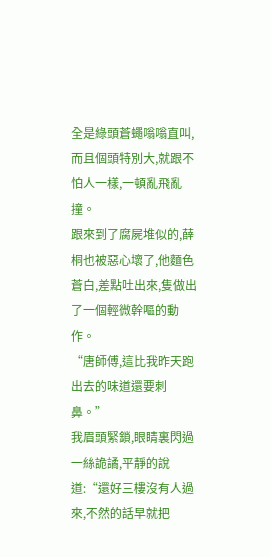全是綠頭蒼蠅嗡嗡直叫,而且個頭特別大,就跟不怕人一樣,一頓亂飛亂撞。
跟來到了腐屍堆似的,薛桐也被惡心壞了,他麵色蒼白,差點吐出來,隻做出了一個輕微幹嘔的動作。
“唐師傅,這比我昨天跑出去的味道還要刺鼻。”
我眉頭緊鎖,眼睛裏閃過一絲詭譎,平靜的說道:“還好三樓沒有人過來,不然的話早就把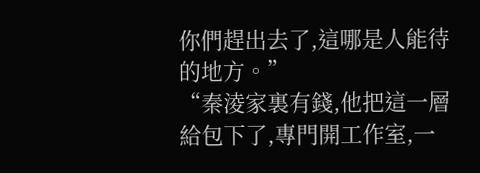你們趕出去了,這哪是人能待的地方。”
“秦淩家裏有錢,他把這一層給包下了,專門開工作室,一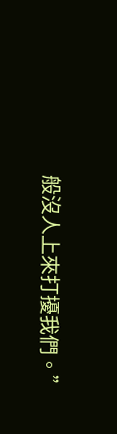般沒人上來打擾我們。”